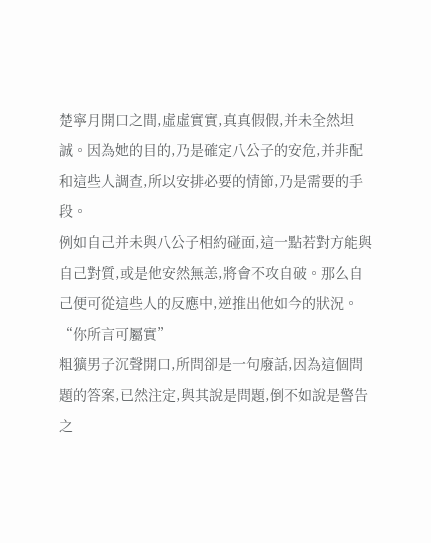楚寧月開口之間,虛虛實實,真真假假,并未全然坦誠。因為她的目的,乃是確定八公子的安危,并非配和這些人調查,所以安排必要的情節,乃是需要的手段。
例如自己并未與八公子相約碰面,這一點若對方能與自己對質,或是他安然無恙,將會不攻自破。那么自己便可從這些人的反應中,逆推出他如今的狀況。
“你所言可屬實”
粗獷男子沉聲開口,所問卻是一句廢話,因為這個問題的答案,已然注定,與其說是問題,倒不如說是警告之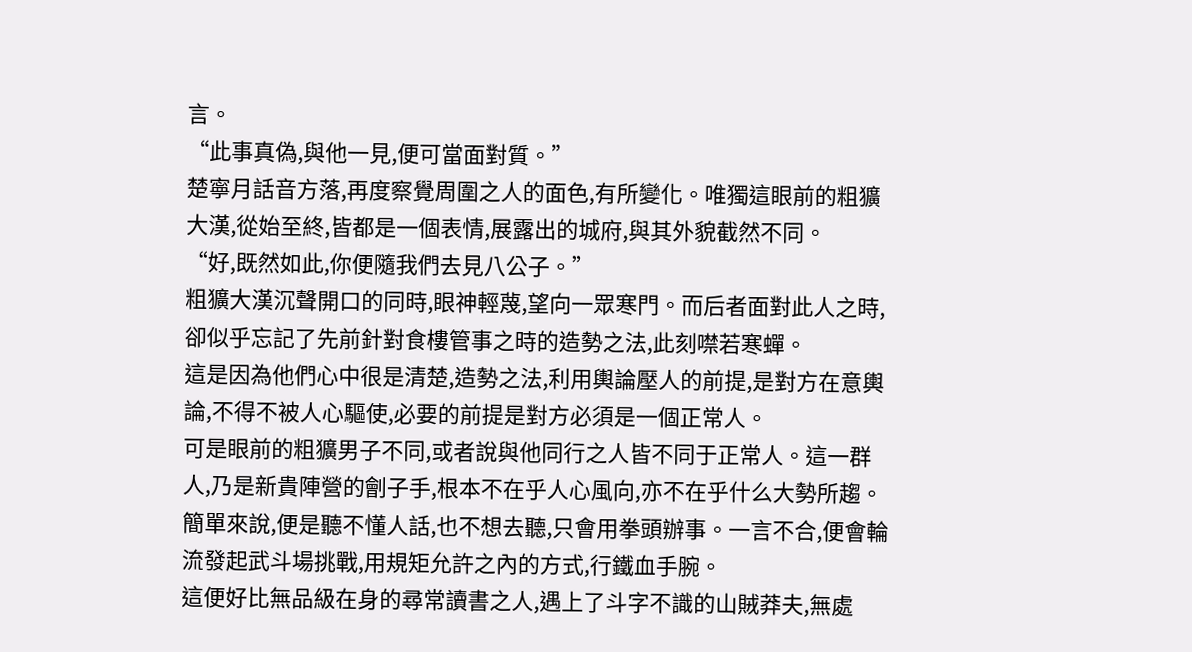言。
“此事真偽,與他一見,便可當面對質。”
楚寧月話音方落,再度察覺周圍之人的面色,有所變化。唯獨這眼前的粗獷大漢,從始至終,皆都是一個表情,展露出的城府,與其外貌截然不同。
“好,既然如此,你便隨我們去見八公子。”
粗獷大漢沉聲開口的同時,眼神輕蔑,望向一眾寒門。而后者面對此人之時,卻似乎忘記了先前針對食樓管事之時的造勢之法,此刻噤若寒蟬。
這是因為他們心中很是清楚,造勢之法,利用輿論壓人的前提,是對方在意輿論,不得不被人心驅使,必要的前提是對方必須是一個正常人。
可是眼前的粗獷男子不同,或者說與他同行之人皆不同于正常人。這一群人,乃是新貴陣營的劊子手,根本不在乎人心風向,亦不在乎什么大勢所趨。
簡單來說,便是聽不懂人話,也不想去聽,只會用拳頭辦事。一言不合,便會輪流發起武斗場挑戰,用規矩允許之內的方式,行鐵血手腕。
這便好比無品級在身的尋常讀書之人,遇上了斗字不識的山賊莽夫,無處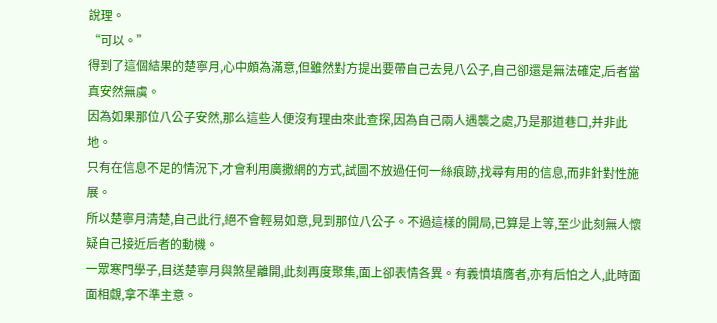說理。
“可以。”
得到了這個結果的楚寧月,心中頗為滿意,但雖然對方提出要帶自己去見八公子,自己卻還是無法確定,后者當真安然無虞。
因為如果那位八公子安然,那么這些人便沒有理由來此查探,因為自己兩人遇襲之處,乃是那道巷口,并非此地。
只有在信息不足的情況下,才會利用廣撒網的方式,試圖不放過任何一絲痕跡,找尋有用的信息,而非針對性施展。
所以楚寧月清楚,自己此行,絕不會輕易如意,見到那位八公子。不過這樣的開局,已算是上等,至少此刻無人懷疑自己接近后者的動機。
一眾寒門學子,目送楚寧月與煞星離開,此刻再度聚集,面上卻表情各異。有義憤填膺者,亦有后怕之人,此時面面相覷,拿不準主意。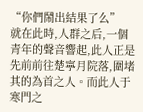“你們鬧出結果了么”
就在此時,人群之后,一個青年的聲音響起,此人正是先前前往楚寧月院落,圍堵其的為首之人。而此人于寒門之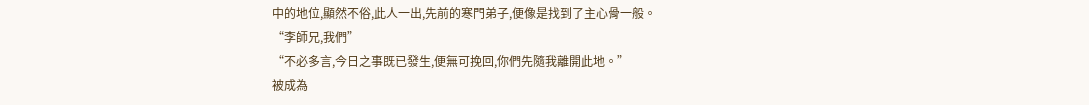中的地位,顯然不俗,此人一出,先前的寒門弟子,便像是找到了主心骨一般。
“李師兄,我們”
“不必多言,今日之事既已發生,便無可挽回,你們先隨我離開此地。”
被成為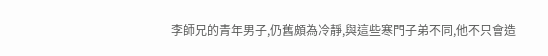李師兄的青年男子,仍舊頗為冷靜,與這些寒門子弟不同,他不只會造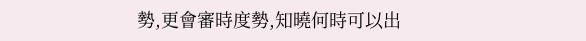勢,更會審時度勢,知曉何時可以出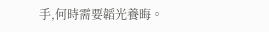手,何時需要韜光養晦。